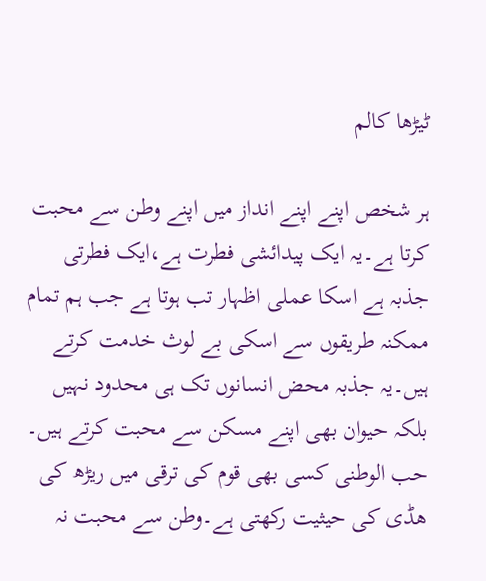ٹیڑھا کالم

ہر شخص اپنے اپنے انداز میں اپنے وطن سے محبت کرتا ہے۔یہ ایک پیدائشی فطرت ہے،ایک فطرتی جذبہ ہے اسکا عملی اظہار تب ہوتا ہے جب ہم تمام ممکنہ طریقوں سے اسکی بے لوث خدمت کرتے ہیں۔یہ جذبہ محض انسانوں تک ہی محدود نہیں بلکہ حیوان بھی اپنے مسکن سے محبت کرتے ہیں۔
حب الوطنی کسی بھی قوم کی ترقی میں ریڑھ کی ھڈی کی حیثیت رکھتی ہے۔وطن سے محبت نہ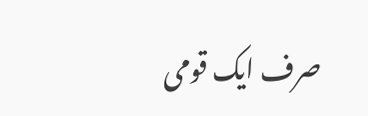صرف ایک قومی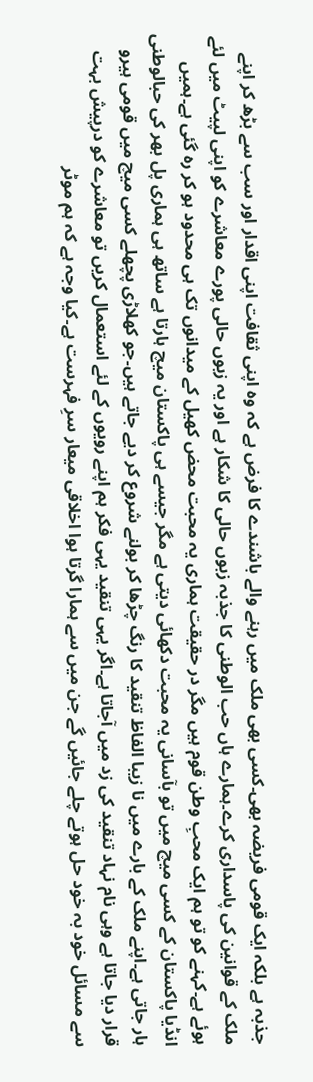جذبہ ہے بلکہ ایک قومی فریضہ بھی۔کسی بھی ملک میں رہنے والے باشندے کا فرض ہے کہ وہ اپنی ثقافت اپنی اقدار اور سب سے بڑھ کر اپنے ملک کے قوانین کی پاسداری کرے۔ہمارے ہاں حب الوطنی کا جذبہ زبوں حالی کا شکار ہے اور یہ زبوں حالی پورے معاشرے کو اپنی لپیٹ میں لئے ہوئے ہے۔کہنے کو تو ہم ایک محبِ وطن قوم ہیں مگر در حقیقت ہماری یہ محبت محض کھیل کے میدانوں تک ہی محدود ہو کر رہ گئی ہے۔ہمیں انڈیا پاکستان کے کسی میچ میں تو بآسانی یہ محبت دکھائی دیتی ہے مگر جیسے ہی پاکستان میچ ہارتا ہے ساتھ ہی ہماری پل بھر کی حبالوطنی ہار جاتی ہے۔اپنے ملک کے بارے میں نا زیبا الفاظ تنقید کا رنگ چڑھا کر بولنے شروع کر دیے جاتے ہیں۔جو کھلاڑی پچھلے کسی میچ میں قومی ہیرو قرار دیا جاتا ہے وہی نام نہاد تنقید کی زد میں آجاتا ہے۔اگر یہی تنقید یہی فکر ہم اپنے رویوں کے لئے استعمال کریں تو معاشرے کو درپیش بہت سے مسائل خود بہ خود حل ہوتے چلے جائیں گے جن میں سے ہمارا گرتا ہوا اخلاقی میعار سرِ فہرست ہے۔کیا وجہ ہے کہ ہم موٹر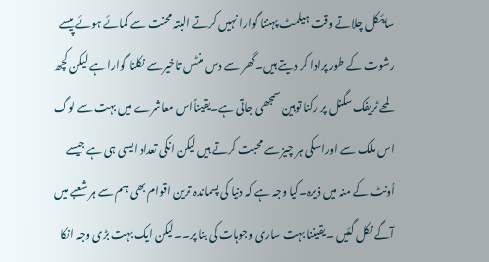سایئکل چلاتے وقت ہیلمٹ پہننا گوارا نہیں کرتے البتہ محنت سے کمائے ہوئے پیسے رشوت کے طور پرادا کر دیتے ہیں۔گھر سے دس منٹس تاخیرسے نکلنا گوارا ہے لیکن کچھ لمحے ٹریفک سگنل پر رکنا توہین سمجھی جاتی ہے۔یقیناًاس معاشرے میں بہت سے لوگ اس ملک سے اوراسکی ہر چیز سے محبت کرتے ہیں لیکن انکی تعداد ایسی ہی ہے جیسے اُونٹ کے منہ میں ذیرہ۔کیا وجہ ہے کہ دنیا کی پسماندہ ترین اقوام بھی ہم سے ہر شعبے میں آگے نکل گئیں ۔یقیننا بہت ساری وجوہات کی بنا پر۔۔لیکن ایک بہت بڑی وجہ انکا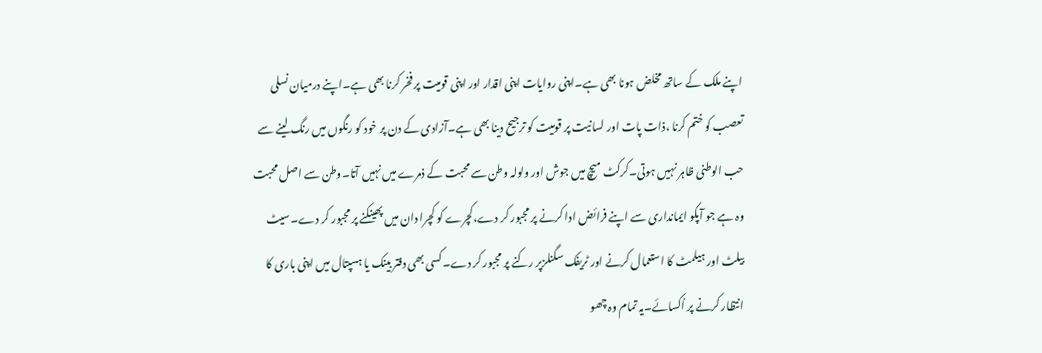اپنے ملک کے ساتھ مخلض ہونا بھی ہے۔اپنی روایات اپنی اقدار اور اپنی قومیت پر فخر کرنا بھی ہے۔اپنے درمیان نسلی تعصب کو ختم کرنا ،ذات پات اور لسانیت پر قومیت کو ترجیح دینا بھی ہے۔آزادی کے دن پر خود کو رنگوں میں رنگ لینے سے حب الوطنی ظاہر نہیں ہوتی۔کرکٹ میچ میں جوش اور ولولہ وطن سے محبت کے ذمرے میں نہیں آتا۔وطن سے اصل محبت وہ ہے جو آپکو ایمانداری سے اپنے فرائض ادا کرنے پر مجبور کر دے،کچرے کو کچرا دان میں پھینکنے پر مجبور کر دے۔سیٹ بیلٹ اور ہیلمٹ کا استعمال کرنے اور ٹریفک سگنلزپر رکنے پر مجبور کر دے۔کسی بھی دفتر بینک یا ہسپتال میں اپنی باری کا انتظار کرنے پر اُکسائے۔یہ تمام وہ چھو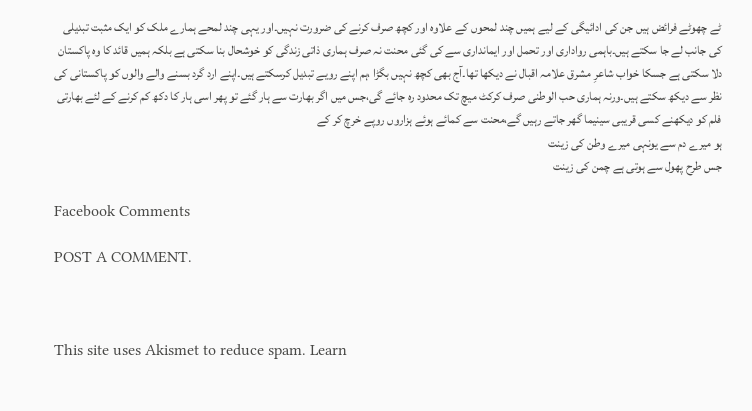ٹے چھوٹے فرائض ہیں جن کی ادائیگی کے لیے ہمیں چند لمحوں کے علاوہ اور کچھ صرف کرنے کی ضرورت نہیں۔اور یہی چند لمحے ہمارے ملک کو ایک مثبت تبدیلی کی جانب لے جا سکتے ہیں۔باہمی رواداری اور تحمل اور ایمانداری سے کی گئی محنت نہ صرف ہماری ذاتی زندگی کو خوشحال بنا سکتی ہے بلکہ ہمیں قائد کا وہ پاکستان دلا سکتی ہے جسکا خواب شاعرِ مشرق علامہ اقبال نے دیکھا تھا۔آج بھی کچھ نہیں بگڑا ،ہم اپنے رویے تبدیل کرسکتے ہیں۔اپنے ارد گرد بسنے والے والوں کو پاکستانی کی نظر سے دیکھ سکتے ہیں۔ورنہ ہماری حب الوطنی صرف کرکٹ میچ تک محدود رہ جائے گی،جس میں اگر بھارت سے ہار گئے تو پھر اسی ہار کا دکھ کم کرنے کے لئے بھارتی فلم کو دیکھنے کسی قریبی سینیما گھر جاتے رہیں گے،محنت سے کمائے ہوئے ہزاروں روپے خرچ کر کے
ہو میرے دم سے یونہی میرے وطن کی زینت
جس طرح پھول سے ہوتی ہے چمن کی زینت

Facebook Comments

POST A COMMENT.



This site uses Akismet to reduce spam. Learn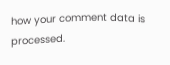how your comment data is processed.